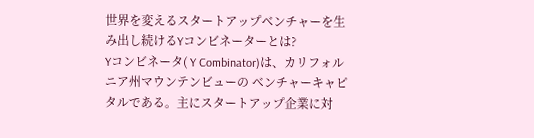世界を変えるスタートアップベンチャーを生み出し続けるYコンビネーターとは?
Yコンビネータ( Y Combinator)は、カリフォルニア州マウンテンビューの ベンチャーキャピタルである。主にスタートアップ企業に対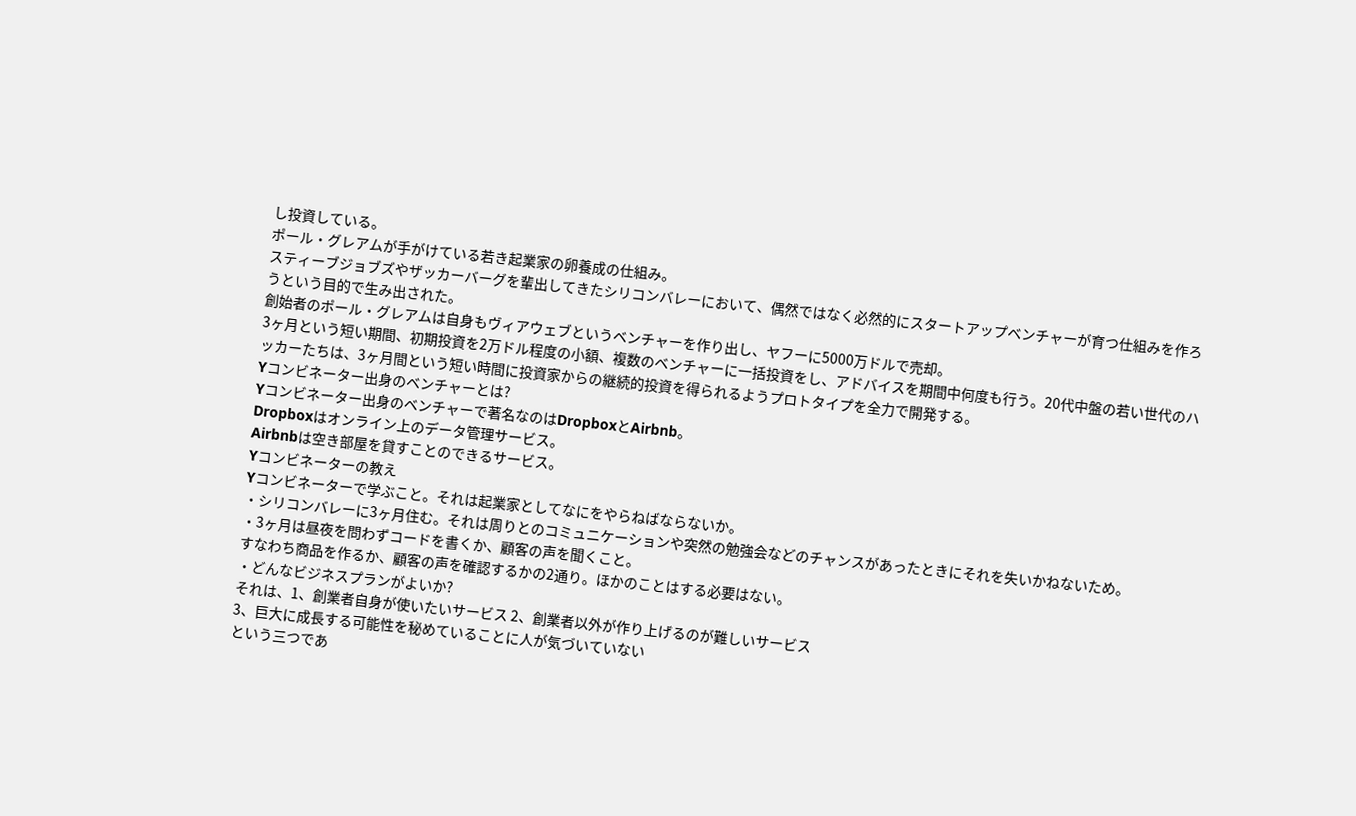し投資している。
ポール・グレアムが手がけている若き起業家の卵養成の仕組み。
スティーブジョブズやザッカーバーグを輩出してきたシリコンバレーにおいて、偶然ではなく必然的にスタートアップベンチャーが育つ仕組みを作ろうという目的で生み出された。
創始者のポール・グレアムは自身もヴィアウェブというベンチャーを作り出し、ヤフーに5000万ドルで売却。
3ヶ月という短い期間、初期投資を2万ドル程度の小額、複数のベンチャーに一括投資をし、アドバイスを期間中何度も行う。20代中盤の若い世代のハッカーたちは、3ヶ月間という短い時間に投資家からの継続的投資を得られるようプロトタイプを全力で開発する。
Yコンビネーター出身のベンチャーとは?
Yコンビネーター出身のベンチャーで著名なのはDropboxとAirbnb。
Dropboxはオンライン上のデータ管理サービス。
Airbnbは空き部屋を貸すことのできるサービス。
Yコンビネーターの教え
Yコンビネーターで学ぶこと。それは起業家としてなにをやらねばならないか。
・シリコンバレーに3ヶ月住む。それは周りとのコミュニケーションや突然の勉強会などのチャンスがあったときにそれを失いかねないため。
・3ヶ月は昼夜を問わずコードを書くか、顧客の声を聞くこと。
すなわち商品を作るか、顧客の声を確認するかの2通り。ほかのことはする必要はない。
・どんなビジネスプランがよいか?
それは、1、創業者自身が使いたいサービス 2、創業者以外が作り上げるのが難しいサービス
3、巨大に成長する可能性を秘めていることに人が気づいていない
という三つであ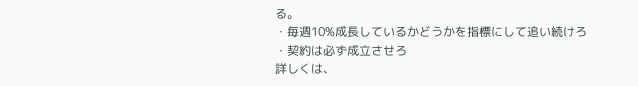る。
・毎週10%成長しているかどうかを指標にして追い続けろ
・契約は必ず成立させろ
詳しくは、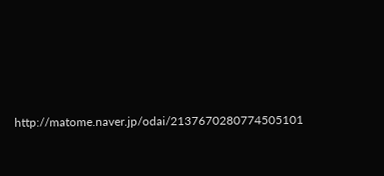http://matome.naver.jp/odai/2137670280774505101